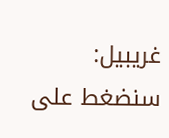غريبيل: سنضغط على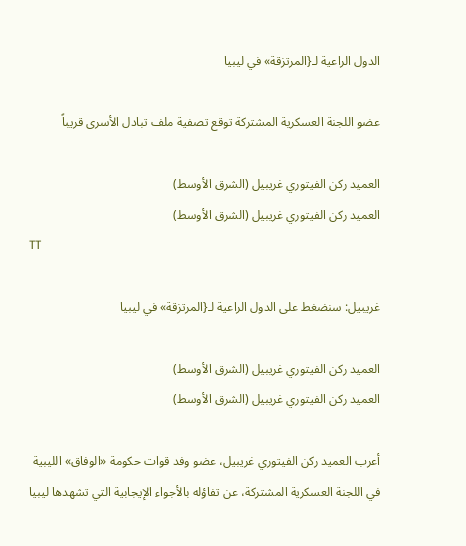الدول الراعية لـ{المرتزقة» في ليبيا

عضو اللجنة العسكرية المشتركة توقع تصفية ملف تبادل الأسرى قريباً

العميد ركن الفيتوري غريبيل (الشرق الأوسط)
العميد ركن الفيتوري غريبيل (الشرق الأوسط)
TT

غريبيل: سنضغط على الدول الراعية لـ{المرتزقة» في ليبيا

العميد ركن الفيتوري غريبيل (الشرق الأوسط)
العميد ركن الفيتوري غريبيل (الشرق الأوسط)

أعرب العميد ركن الفيتوري غريبيل، عضو وفد قوات حكومة «الوفاق» الليبية في اللجنة العسكرية المشتركة، عن تفاؤله بالأجواء الإيجابية التي تشهدها ليبيا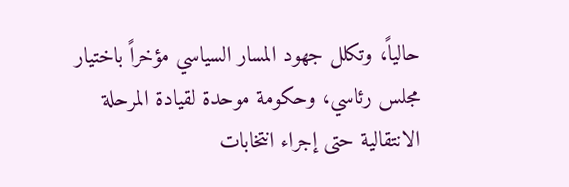حالياً، وتكلل جهود المسار السياسي مؤخراً باختيار مجلس رئاسي، وحكومة موحدة لقيادة المرحلة الانتقالية حتى إجراء انتخابات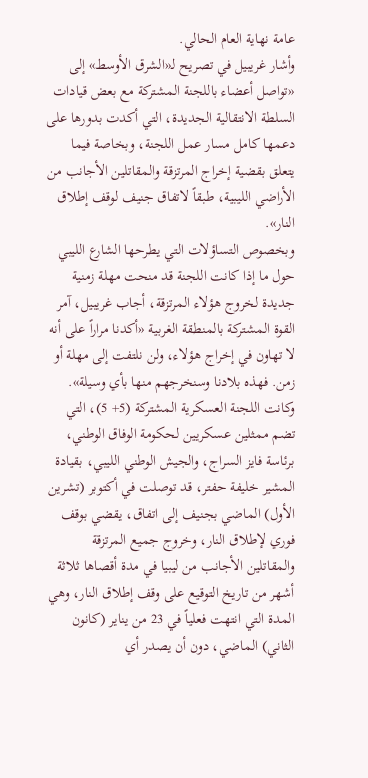عامة نهاية العام الحالي.
وأشار غريبيل في تصريح لـ«الشرق الأوسط» إلى «تواصل أعضاء باللجنة المشتركة مع بعض قيادات السلطة الانتقالية الجديدة، التي أكدت بدورها على دعمها كامل مسار عمل اللجنة، وبخاصة فيما يتعلق بقضية إخراج المرتزقة والمقاتلين الأجانب من الأراضي الليبية، طبقاً لاتفاق جنيف لوقف إطلاق النار».
وبخصوص التساؤلات التي يطرحها الشارع الليبي حول ما إذا كانت اللجنة قد منحت مهلة زمنية جديدة لخروج هؤلاء المرتزقة، أجاب غريبيل، آمر القوة المشتركة بالمنطقة الغربية «أكدنا مراراً على أنه لا تهاون في إخراج هؤلاء، ولن نلتفت إلى مهلة أو زمن. فهذه بلادنا وسنخرجهم منها بأي وسيلة».
وكانت اللجنة العسكرية المشتركة (5+ 5)، التي تضم ممثلين عسكريين لحكومة الوفاق الوطني، برئاسة فايز السراج، والجيش الوطني الليبي، بقيادة المشير خليفة حفتر، قد توصلت في أكتوبر (تشرين الأول) الماضي بجنيف إلى اتفاق، يقضي بوقف فوري لإطلاق النار، وخروج جميع المرتزقة والمقاتلين الأجانب من ليبيا في مدة أقصاها ثلاثة أشهر من تاريخ التوقيع على وقف إطلاق النار، وهي المدة التي انتهت فعلياً في 23 من يناير (كانون الثاني) الماضي، دون أن يصدر أي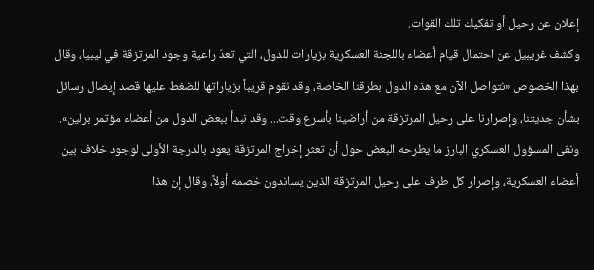إعلان عن رحيل أو تفكيك تلك القوات.
وكشف غريبيل عن احتمال قيام أعضاء باللجنة العسكرية بزيارات للدول، التي تعدّ راعية وجود المرتزقة في ليبيا، وقال بهذا الخصوص «نتواصل الآن مع هذه الدول بطرقنا الخاصة، وقد نقوم قريباً بزياراتها للضغط عليها قصد إيصال رسائل بشأن جديتنا، وإصرارنا على رحيل المرتزقة من أراضينا بأسرع وقت... وقد نبدأ ببعض الدول من أعضاء مؤتمر برلين».
ونفى المسؤول العسكري البارز ما يطرحه البعض حول أن تعثر إخراج المرتزقة يعود بالدرجة الأولى لوجود خلاف بين أعضاء العسكرية، وإصرار كل طرف على رحيل المرتزقة الذين يساندون خصمه أولاً، وقال إن هذا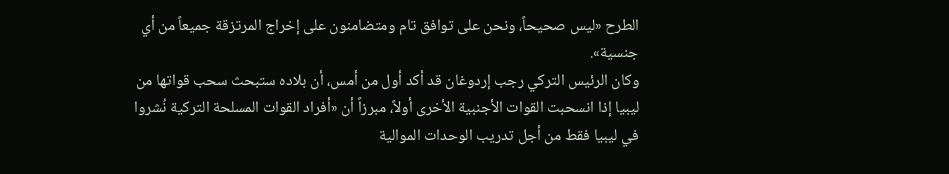الطرح «ليس صحيحاً، ونحن على توافق تام ومتضامنون على إخراج المرتزقة جميعاً من أي جنسية».
وكان الرئيس التركي رجب إردوغان قد أكد أول من أمس، أن بلاده ستبحث سحب قواتها من ليبيا إذا انسحبت القوات الأجنبية الأخرى أولاً، مبرزاً أن «أفراد القوات المسلحة التركية نُشروا في ليبيا فقط من أجل تدريب الوحدات الموالية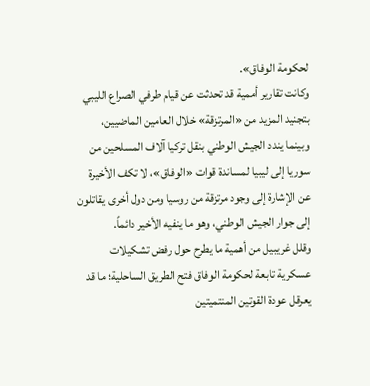لحكومة الوفاق».
وكانت تقارير أممية قد تحدثت عن قيام طرفي الصراع الليبي بتجنيد المزيد من «المرتزقة» خلال العامين الماضيين، وبينما يندد الجيش الوطني بنقل تركيا آلاف المسلحين من سوريا إلى ليبيا لمساندة قوات «الوفاق»، لا تكف الأخيرة عن الإشارة إلى وجود مرتزقة من روسيا ومن دول أخرى يقاتلون إلى جوار الجيش الوطني، وهو ما ينفيه الأخير دائماً.
وقلل غريبيل من أهمية ما يطرح حول رفض تشكيلات عسكرية تابعة لحكومة الوفاق فتح الطريق الساحلية؛ ما قد يعرقل عودة القوتين المنتميتين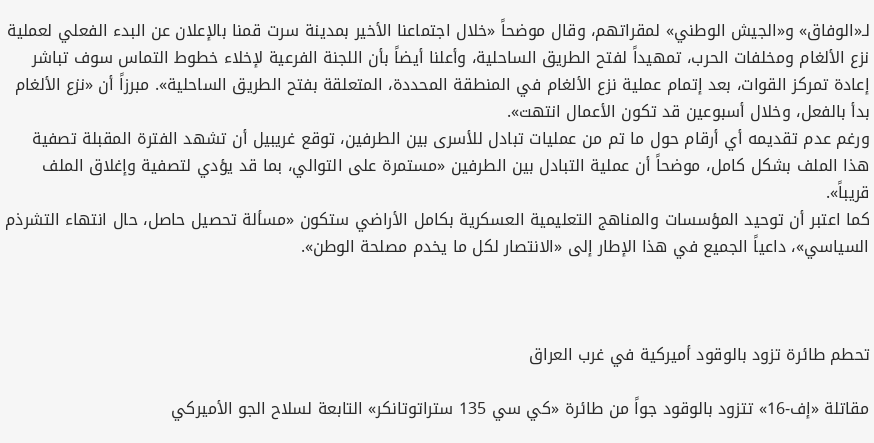لـ«الوفاق» و«الجيش الوطني» لمقراتهم، وقال موضحاً «خلال اجتماعنا الأخير بمدينة سرت قمنا بالإعلان عن البدء الفعلي لعملية نزع الألغام ومخلفات الحرب، تمهيداً لفتح الطريق الساحلية، وأعلنا أيضاً بأن اللجنة الفرعية لإخلاء خطوط التماس سوف تباشر إعادة تمركز القوات، بعد إتمام عملية نزع الألغام في المنطقة المحددة، المتعلقة بفتح الطريق الساحلية». مبرزاً أن «نزع الألغام بدأ بالفعل، وخلال أسبوعين قد تكون الأعمال انتهت».
ورغم عدم تقديمه أي أرقام حول ما تم من عمليات تبادل للأسرى بين الطرفين، توقع غريبيل أن تشهد الفترة المقبلة تصفية هذا الملف بشكل كامل، موضحاً أن عملية التبادل بين الطرفين «مستمرة على التوالي، بما قد يؤدي لتصفية وإغلاق الملف قريباً».
كما اعتبر أن توحيد المؤسسات والمناهج التعليمية العسكرية بكامل الأراضي ستكون «مسألة تحصيل حاصل، حال انتهاء التشرذم السياسي»، داعياً الجميع في هذا الإطار إلى «الانتصار لكل ما يخدم مصلحة الوطن».



تحطم طائرة تزود بالوقود أميركية في غرب العراق

مقاتلة «إف-16» تتزود بالوقود جواً من طائرة «كي سي 135 ستراتوتانكر» التابعة لسلاح الجو الأميركي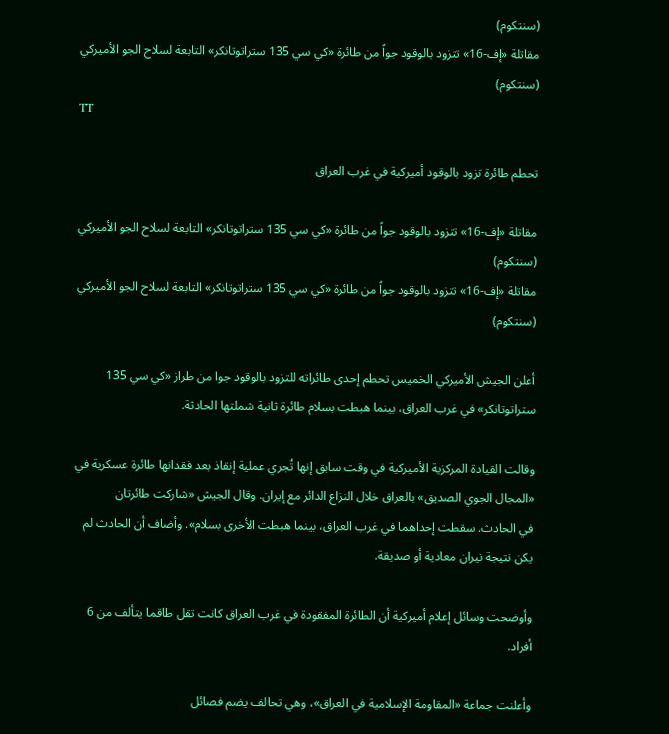(سنتكوم)
مقاتلة «إف-16» تتزود بالوقود جواً من طائرة «كي سي 135 ستراتوتانكر» التابعة لسلاح الجو الأميركي (سنتكوم)
TT

تحطم طائرة تزود بالوقود أميركية في غرب العراق

مقاتلة «إف-16» تتزود بالوقود جواً من طائرة «كي سي 135 ستراتوتانكر» التابعة لسلاح الجو الأميركي (سنتكوم)
مقاتلة «إف-16» تتزود بالوقود جواً من طائرة «كي سي 135 ستراتوتانكر» التابعة لسلاح الجو الأميركي (سنتكوم)

أعلن الجيش الأميركي الخميس تحطم إحدى طائراته للتزود بالوقود جوا من طراز «كي سي 135 ستراتوتانكر» في غرب العراق، بينما هبطت بسلام طائرة ثانية شملتها الحادثة.

وقالت القيادة المركزية الأميركية في وقت سابق إنها ‌تُجري ‌عملية إنقاذ ‌بعد فقدانها طائرة عسكرية في «المجال الجوي الصديق» بالعراق خلال النزاع الدائر ‌مع إيران. وقال ‌الجيش «شاركت طائرتان في ‌الحادث. سقطت إحداهما في غرب العراق، ‌بينما هبطت الأخرى بسلام». وأضاف أن الحادث لم يكن نتيجة نيران معادية أو صديقة.

وأوضحت وسائل إعلام أميركية أن الطائرة المفقودة في غرب العراق كانت تقل طاقما يتألف من 6 أفراد.

وأعلنت جماعة «المقاومة ‌الإسلامية في العراق»، وهي ‌تحالف يضم فصائل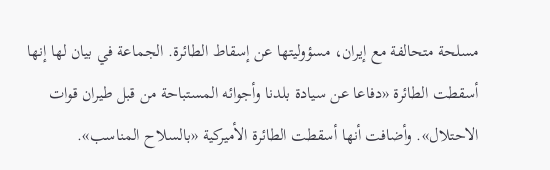مسلحة متحالفة مع إيران، مسؤوليتها عن إسقاط ‌الطائرة. الجماعة في بيان لها إنها أسقطت ‌الطائرة «دفاعا عن سيادة بلدنا وأجوائه المستباحة من قبل طيران قوات الاحتلال». وأضافت أنها أسقطت الطائرة الأميركية «بالسلاح المناسب».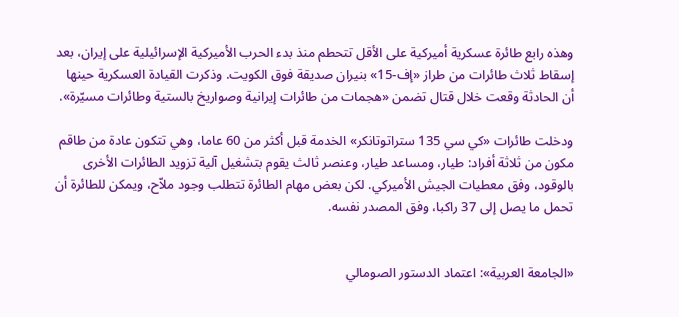وهذه رابع طائرة عسكرية أميركية على الأقل تتحطم منذ بدء الحرب الأميركية الإسرائيلية على إيران، بعد إسقاط ثلاث طائرات من طراز «إف-15» بنيران صديقة فوق الكويت. وذكرت القيادة العسكرية حينها أن الحادثة وقعت خلال قتال تضمن «هجمات من طائرات إيرانية وصواريخ بالستية وطائرات مسيّرة».

ودخلت طائرات «كي سي 135 ستراتوتانكر» الخدمة قبل أكثر من 60 عاما، وهي تتكون عادة من طاقم مكون من ثلاثة أفراد: طيار، ومساعد طيار، وعنصر ثالث يقوم بتشغيل آلية تزويد الطائرات الأخرى بالوقود، وفق معطيات الجيش الأميركي. لكن بعض مهام الطائرة تتطلب وجود ملاّح، ويمكن للطائرة أن تحمل ما يصل إلى 37 راكبا، وفق المصدر نفسه.


«الجامعة العربية»: اعتماد الدستور الصومالي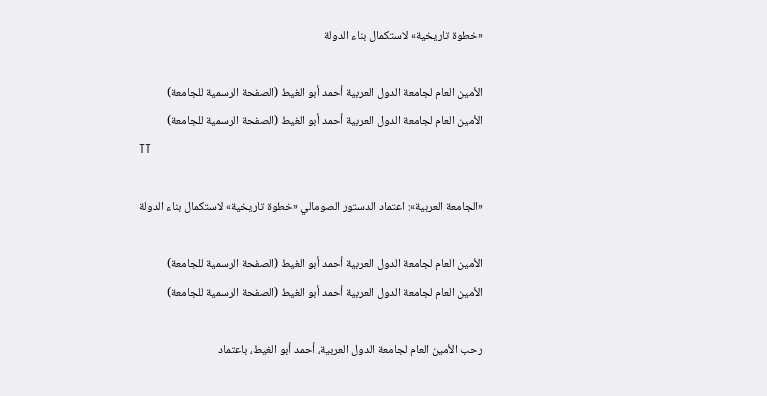«خطوة تاريخية» لاستكمال بناء الدولة

الأمين العام لجامعة الدول العربية أحمد أبو الغيط (الصفحة الرسمية للجامعة)
الأمين العام لجامعة الدول العربية أحمد أبو الغيط (الصفحة الرسمية للجامعة)
TT

«الجامعة العربية»: اعتماد الدستور الصومالي «خطوة تاريخية» لاستكمال بناء الدولة

الأمين العام لجامعة الدول العربية أحمد أبو الغيط (الصفحة الرسمية للجامعة)
الأمين العام لجامعة الدول العربية أحمد أبو الغيط (الصفحة الرسمية للجامعة)

رحب الأمين العام لجامعة الدول العربية، أحمد أبو الغيط، باعتماد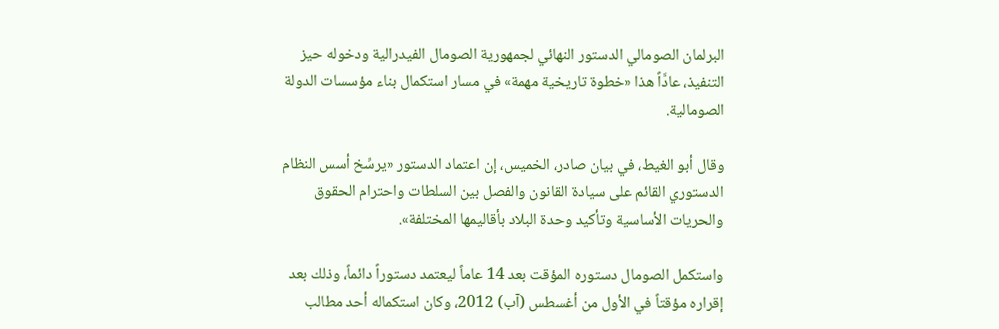البرلمان الصومالي الدستور النهائي لجمهورية الصومال الفيدرالية ودخوله حيز التنفيذ، عادَّاً هذا «خطوة تاريخية مهمة» في مسار استكمال بناء مؤسسات الدولة الصومالية.

وقال أبو الغيط، في بيان صادر، الخميس، إن اعتماد الدستور «يرسِّخ أسس النظام الدستوري القائم على سيادة القانون والفصل بين السلطات واحترام الحقوق والحريات الأساسية وتأكيد وحدة البلاد بأقاليمها المختلفة».

واستكمل الصومال دستوره المؤقت بعد 14 عاماً ليعتمد دستوراً دائماً، وذلك بعد إقراره مؤقتاً في الأول من أغسطس (آب) 2012، وكان استكماله أحد مطالب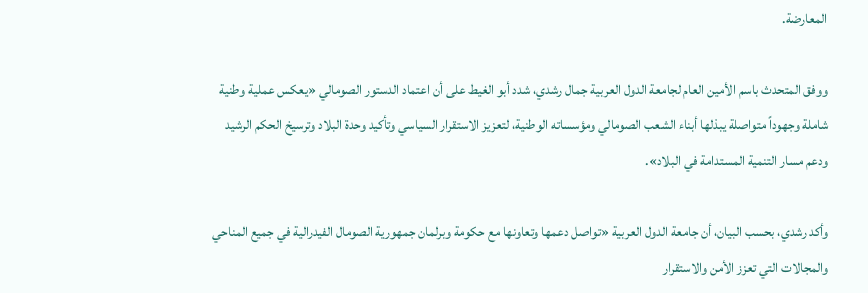المعارضة.

ووفق المتحدث باسم الأمين العام لجامعة الدول العربية جمال رشدي، شدد أبو الغيط على أن اعتماد الدستور الصومالي «يعكس عملية وطنية شاملة وجهوداً متواصلة يبذلها أبناء الشعب الصومالي ومؤسساته الوطنية، لتعزيز الاستقرار السياسي وتأكيد وحدة البلاد وترسيخ الحكم الرشيد ودعم مسار التنمية المستدامة في البلاد».

وأكد رشدي، بحسب البيان، أن جامعة الدول العربية «تواصل دعمها وتعاونها مع حكومة وبرلمان جمهورية الصومال الفيدرالية في جميع المناحي والمجالات التي تعزز الأمن والاستقرار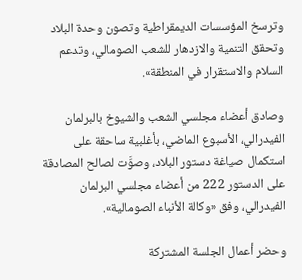وترسخ المؤسسات الديمقراطية وتصون وحدة البلاد وتحقق التنمية والازدهار للشعب الصومالي، وتدعم السلام والاستقرار في المنطقة».

وصادق أعضاء مجلسي الشعب والشيوخ بالبرلمان الفيدرالي، الأسبوع الماضي، بأغلبية ساحقة على استكمال صياغة دستور البلاد، وصوَّت لصالح المصادقة على الدستور 222 من أعضاء مجلسي البرلمان الفيدرالي، وفق «وكالة الأنباء الصومالية».

وحضر أعمال الجلسة المشتركة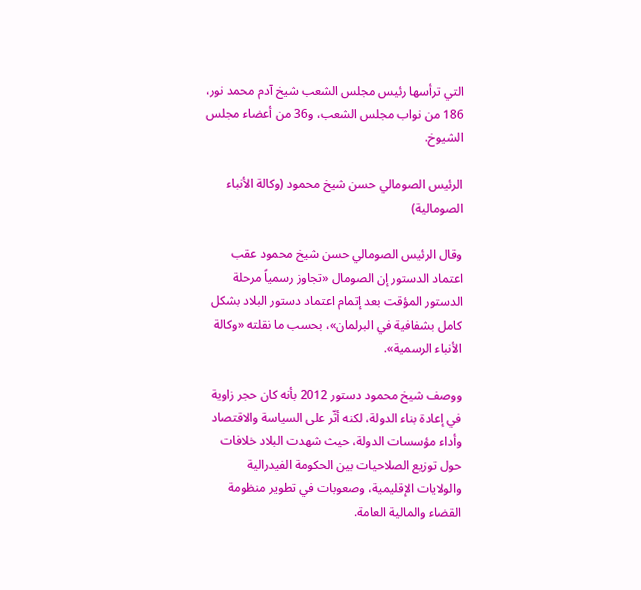التي ترأسها رئيس مجلس الشعب شيخ آدم محمد نور، 186 من نواب مجلس الشعب، و36 من أعضاء مجلس الشيوخ.

الرئيس الصومالي حسن شيخ محمود (وكالة الأنباء الصومالية)

وقال الرئيس الصومالي حسن شيخ محمود عقب اعتماد الدستور إن الصومال «تجاوز رسمياً مرحلة الدستور المؤقت بعد إتمام اعتماد دستور البلاد بشكل كامل بشفافية في البرلمان»، بحسب ما نقلته «وكالة الأنباء الرسمية».

ووصف شيخ محمود دستور 2012 بأنه كان حجر زاوية في إعادة بناء الدولة، لكنه أثّر على السياسة والاقتصاد وأداء مؤسسات الدولة، حيث شهدت البلاد خلافات حول توزيع الصلاحيات بين الحكومة الفيدرالية والولايات الإقليمية، وصعوبات في تطوير منظومة القضاء والمالية العامة.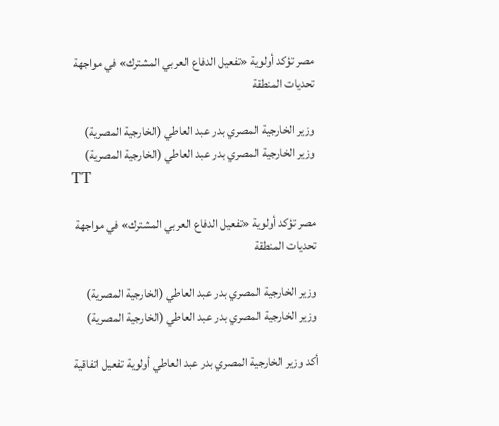مصر تؤكد أولوية «تفعيل الدفاع العربي المشترك» في مواجهة تحديات المنطقة

وزير الخارجية المصري بدر عبد العاطي (الخارجية المصرية)
وزير الخارجية المصري بدر عبد العاطي (الخارجية المصرية)
TT

مصر تؤكد أولوية «تفعيل الدفاع العربي المشترك» في مواجهة تحديات المنطقة

وزير الخارجية المصري بدر عبد العاطي (الخارجية المصرية)
وزير الخارجية المصري بدر عبد العاطي (الخارجية المصرية)

أكد وزير الخارجية المصري بدر عبد العاطي أولوية تفعيل اتفاقية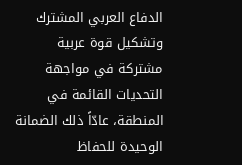الدفاع العربي المشترك وتشكيل قوة عربية مشتركة في مواجهة التحديات القائمة في المنطقة، عادّاً ذلك الضمانة الوحيدة للحفاظ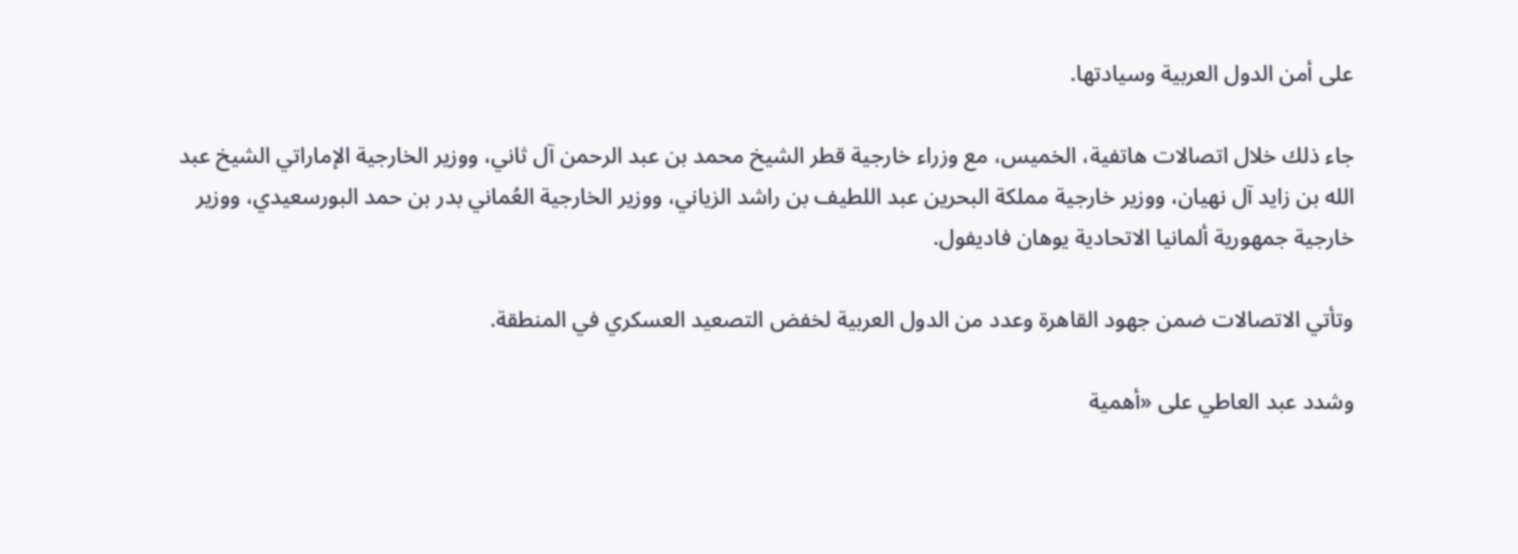على أمن الدول العربية وسيادتها.

جاء ذلك خلال اتصالات هاتفية، الخميس، مع وزراء خارجية قطر الشيخ محمد بن عبد الرحمن آل ثاني، ووزير الخارجية الإماراتي الشيخ عبد الله بن زايد آل نهيان، ووزير خارجية مملكة البحرين عبد اللطيف بن راشد الزياني، ووزير الخارجية العُماني بدر بن حمد البورسعيدي، ووزير خارجية جمهورية ألمانيا الاتحادية يوهان فاديفول.

وتأتي الاتصالات ضمن جهود القاهرة وعدد من الدول العربية لخفض التصعيد العسكري في المنطقة.

وشدد عبد العاطي على «أهمية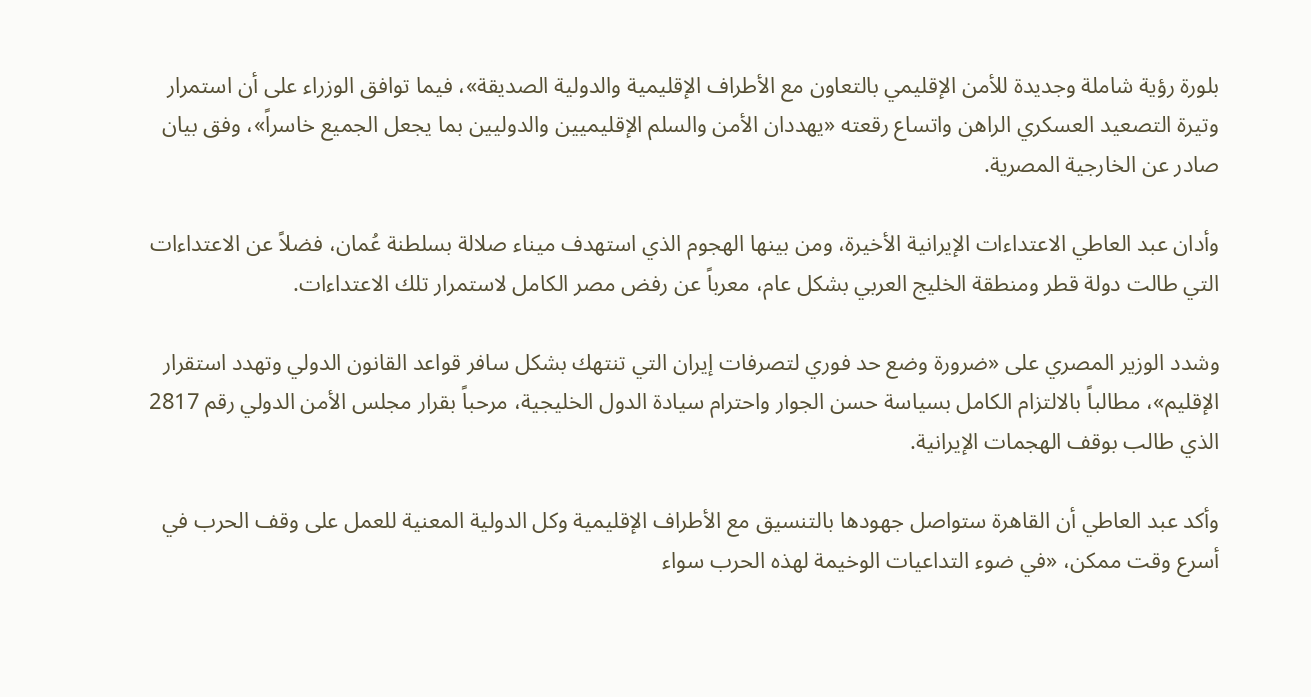بلورة رؤية شاملة وجديدة للأمن الإقليمي بالتعاون مع الأطراف الإقليمية والدولية الصديقة»، فيما توافق الوزراء على أن استمرار وتيرة التصعيد العسكري الراهن واتساع رقعته «يهددان الأمن والسلم الإقليميين والدوليين بما يجعل الجميع خاسراً»، وفق بيان صادر عن الخارجية المصرية.

وأدان عبد العاطي الاعتداءات الإيرانية الأخيرة، ومن بينها الهجوم الذي استهدف ميناء صلالة بسلطنة عُمان، فضلاً عن الاعتداءات التي طالت دولة قطر ومنطقة الخليج العربي بشكل عام، معرباً عن رفض مصر الكامل لاستمرار تلك الاعتداءات.

وشدد الوزير المصري على «ضرورة وضع حد فوري لتصرفات إيران التي تنتهك بشكل سافر قواعد القانون الدولي وتهدد استقرار الإقليم»، مطالباً بالالتزام الكامل بسياسة حسن الجوار واحترام سيادة الدول الخليجية، مرحباً بقرار مجلس الأمن الدولي رقم 2817 الذي طالب بوقف الهجمات الإيرانية.

وأكد عبد العاطي أن القاهرة ستواصل جهودها بالتنسيق مع الأطراف الإقليمية وكل الدولية المعنية للعمل على وقف الحرب في أسرع وقت ممكن، «في ضوء التداعيات الوخيمة لهذه الحرب سواء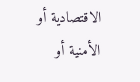الاقتصادية أو الأمنية أو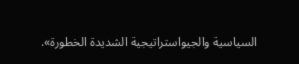السياسية والجيواستراتيجية الشديدة الخطورة».